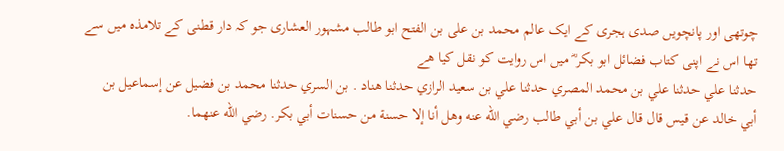چوتھی اور پانچویں صدی ہجری کے ایک عالم محمد بن علی بن الفتح ابو طالب مشہور العشاری جو کہ دار قطنی کے تلامذہ میں سے تھا اس نے اپنی کتاب فضائل ابو بکر ؓ میں اس روایت کو نقل کیا ھے
حدثنا علي حدثنا علي بن محمد المصري حدثنا علي بن سعيد الرازي حدثنا هناد . بن السري حدثنا محمد بن فضيل عن إسماعيل بن أبي خالد عن قيس قال قال علي بن أبي طالب رضي الله عنه وهل أنا إلا حسنة من حسنات أبي بكر. رضي الله عنهما.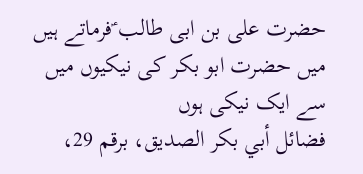حضرت علی بن ابی طالب ؑفرماتے ہیں میں حضرت ابو بکر کی نیکیوں میں سے ایک نیکی ہوں
فضائل أبي بكر الصديق، برقم 29،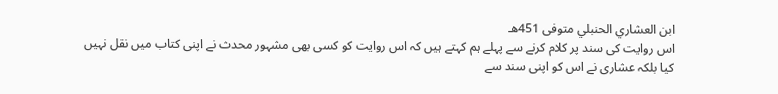ابن العشاري الحنبلي متوفى 451هـ
اس روایت کی سند پر کلام کرنے سے پہلے ہم کہتے ہیں کہ اس روایت کو کسی بھی مشہور محدث نے اپنی کتاب میں نقل نہیں کیا بلکہ عشاری نے اس کو اپنی سند سے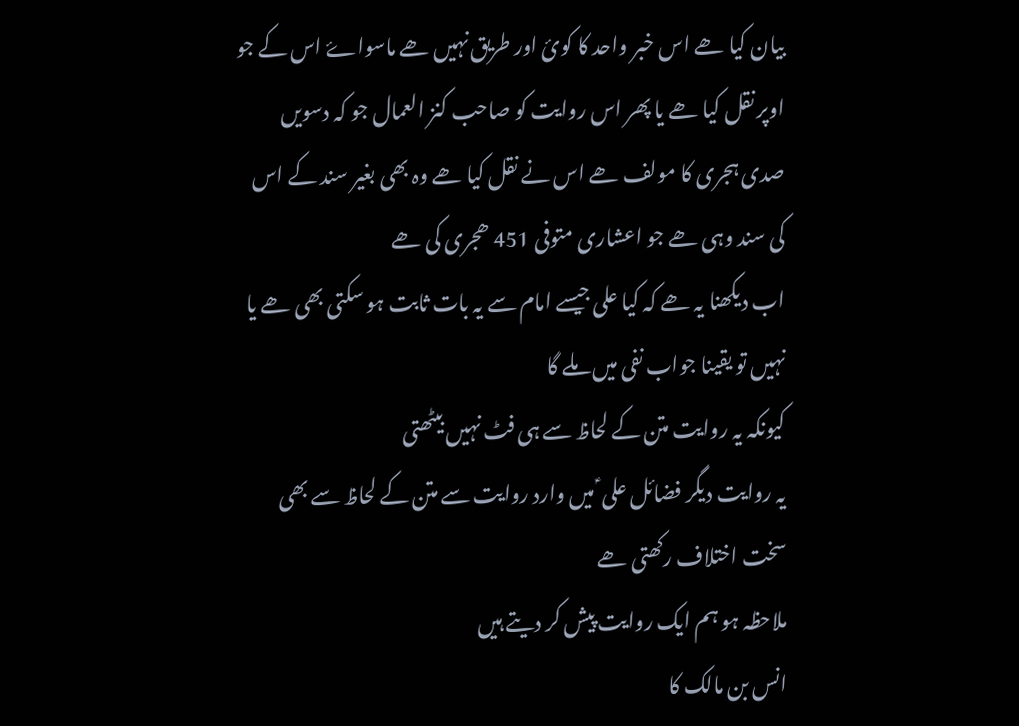بیان کیا ھے اس خبر واحد کا کوئ اور طریق نہیں ھے ماسواۓ اس کے جو اوپر نقل کیا ھے یا پھر اس روایت کو صاحب کنز العمال جو کہ دسویں صدی ہجری کا مولف ھے اس نے نقل کیا ھے وہ بھی بغیر سند کے اس کی سند وہی ھے جو اعشاری متوفی 451 ھجری کی ھے
اب دیکھنا یہ ھے کہ کیا علی جیسے امام سے یہ بات ثابت ہو سکتی بھی ھے یا نہیں تو یقینا جواب نفی میں ملے گا
کیونکہ یہ روایت متن کے لحاظ سے ہی فٹ نہیں بیٹھتی
یہ روایت دیگر فضائل علی ؑ میں وارد روایت سے متن کے لحاظ سے بھی سخت اختلاف رکھتی ھے
ملاحظہ ہو ہم ایک روایت پیش کر دیتے ہیں
انس بن مالک کا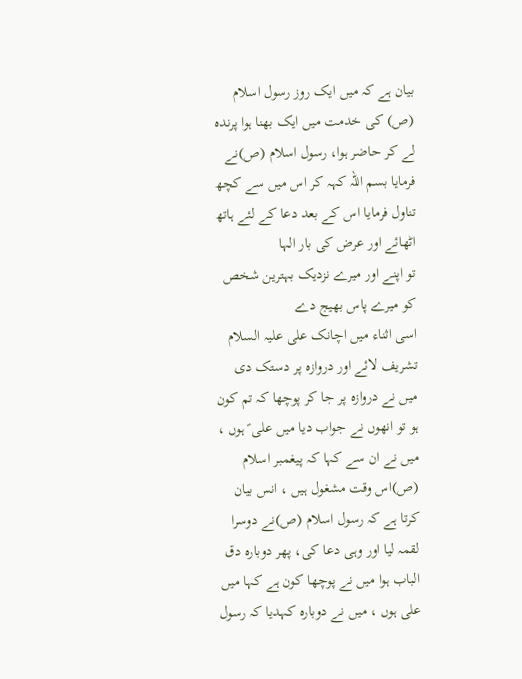بیان ہے کہ میں ایک روز رسول اسلام (ص) کی خدمت میں ایک بھنا ہوا پرندہ لے کر حاضر ہوا، رسول اسلام (ص)نے فرمایا بسم اللہ کہہ کر اس میں سے کچھ تناول فرمایا اس کے بعد دعا کے لئے ہاتھ اٹھائے اور عرض کی بار الہا
تو اپنے اور میرے نزدیک بہترین شخص کو میرے پاس بھیج دے
اسی اثناء میں اچانک علی علیہ السلام تشریف لائے اور دروازہ پر دستک دی میں نے دروازہ پر جا کر پوچھا کہ تم کون ہو تو انھوں نے جواب دیا میں علی ؑ ہوں ، میں نے ان سے کہا کہ پیغمبر اسلام (ص)اس وقت مشغول ہیں ، انس بیان کرتا ہے کہ رسول اسلام (ص)نے دوسرا لقمہ لیا اور وہی دعا کی، پھر دوبارہ دق الباب ہوا میں نے پوچھا کون ہے کہا میں علی ہوں ، میں نے دوبارہ کہدیا کہ رسول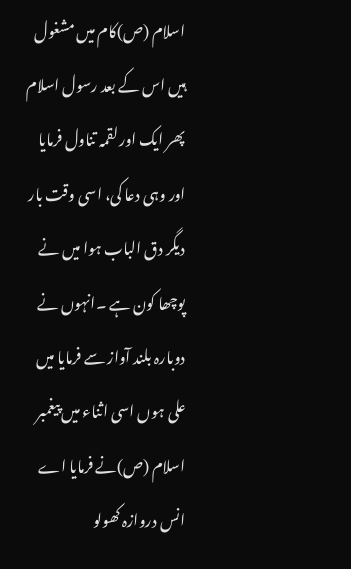اسلام (ص)کام میں مشغول ہیں اس کے بعد رسول اسلام پھر ایک اور لقمہ تناول فرمایا اور وہی دعا کی، اسی وقت بار دیگر دق الباب ہوا میں نے پوچھا کون ہے ۔انہوں نے دوبارہ بلند آواز سے فرمایا میں علی ہوں اسی اثناء میں پیغمبر اسلام (ص)نے فرمایا اے انس دروازہ کھولو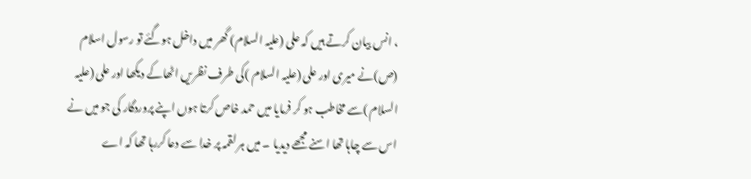، انس بیان کرتے ہیں کہ علی (علیہ السلام) گھر میں داخل ہوگئے تو رسول اسلام (ص)نے میری اور علی (علیہ السلام )کی طرف نظریں اٹھاکے دیکھا اور علی (علیہ السلام )سے مخاطب ہو کر فرمایا میں حمد خاص کرتا ہوں اپنے پروردگار کی جو میں نے اس سے چاہا تھا اسنے مجھے دیدیا ۔ میں ہر لقمہ پر خدا سے دعا کررہا تھا کہ اے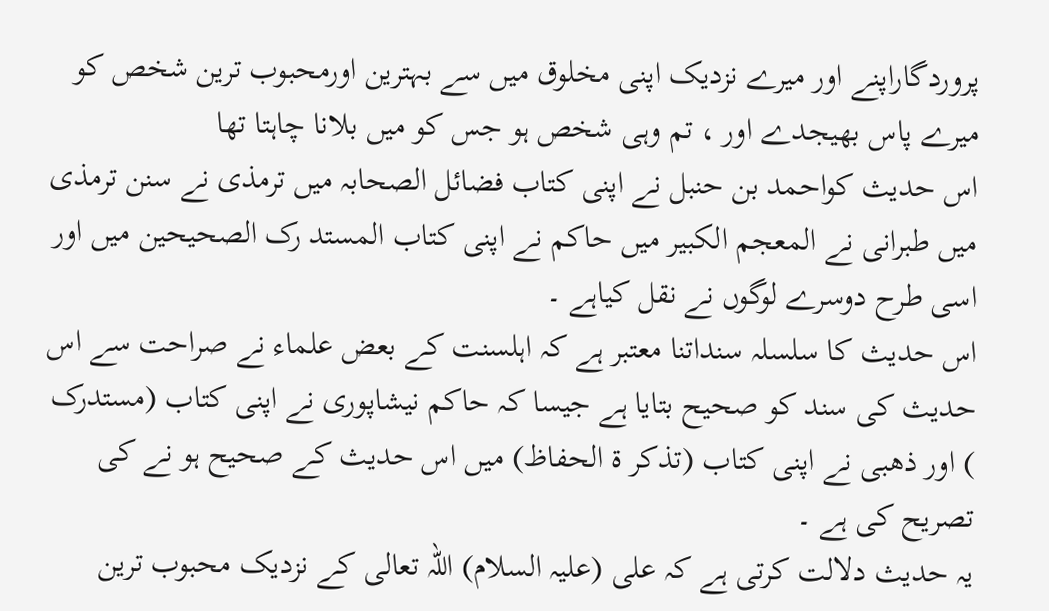پروردگاراپنے اور میرے نزدیک اپنی مخلوق میں سے بہترین اورمحبوب ترین شخص کو میرے پاس بھیجدے اور ، تم وہی شخص ہو جس کو میں بلانا چاہتا تھا
اس حدیث کواحمد بن حنبل نے اپنی کتاب فضائل الصحابہ میں ترمذی نے سنن ترمذی میں طبرانی نے المعجم الکبیر میں حاکم نے اپنی کتاب المستد رک الصحیحین میں اور اسی طرح دوسرے لوگوں نے نقل کیاہے ۔
اس حدیث کا سلسلہ سنداتنا معتبر ہے کہ اہلسنت کے بعض علماء نے صراحت سے اس حدیث کی سند کو صحیح بتایا ہے جیسا کہ حاکم نیشاپوری نے اپنی کتاب (مستدرک ) اور ذھبی نے اپنی کتاب (تذکر ة الحفاظ) میں اس حدیث کے صحیح ہو نے کی تصریح کی ہے ۔
یہ حدیث دلالت کرتی ہے کہ علی (علیہ السلام) اللہ تعالی کے نزدیک محبوب ترین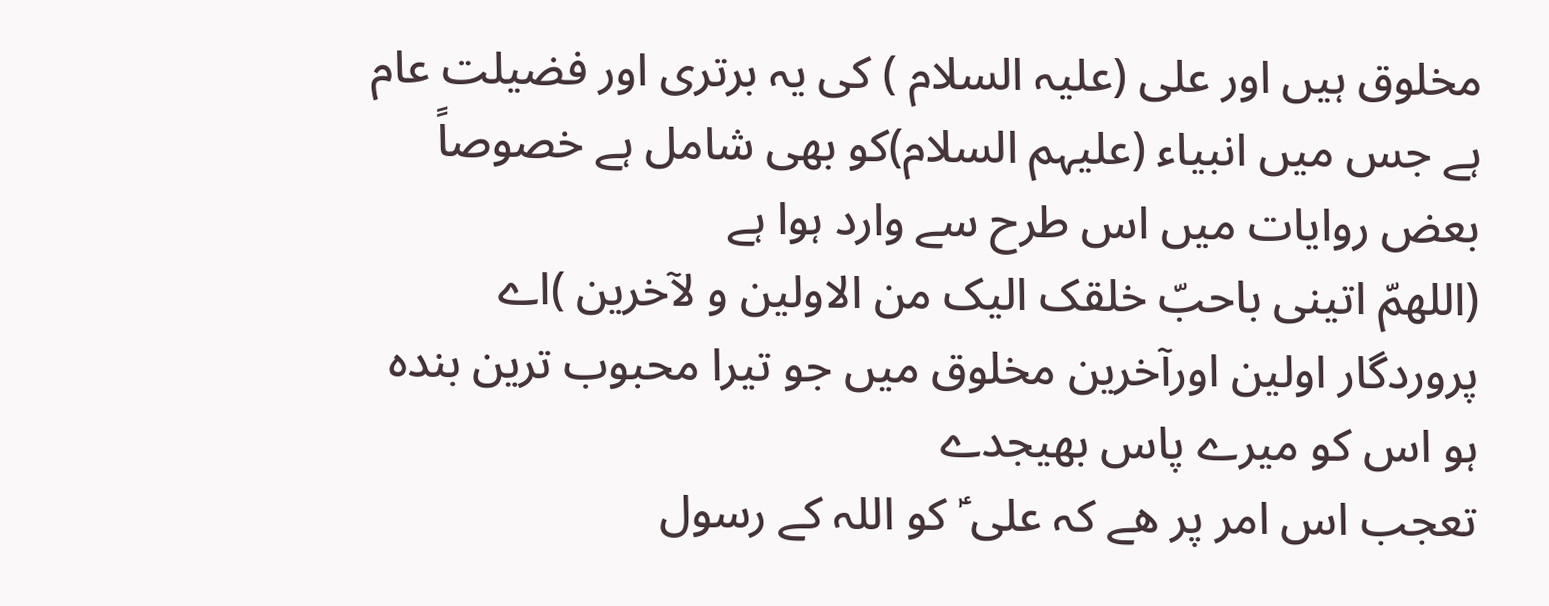مخلوق ہیں اور علی (علیہ السلام ) کی یہ برتری اور فضیلت عام ہے جس میں انبیاء (علیہم السلام)کو بھی شامل ہے خصوصاً بعض روایات میں اس طرح سے وارد ہوا ہے
(اللھمّ اتینی باحبّ خلقک الیک من الاولین و لآخرین )اے پروردگار اولین اورآخرین مخلوق میں جو تیرا محبوب ترین بندہ ہو اس کو میرے پاس بھیجدے
تعجب اس امر پر ھے کہ علی ؑ کو اللہ کے رسول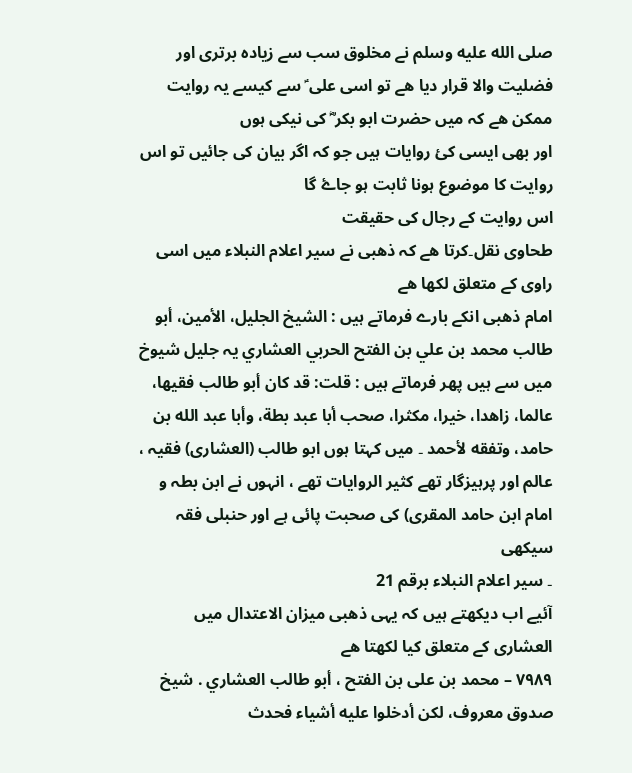صلى الله عليه وسلم نے مخلوق سب سے زیادہ برتری اور فضلیت والا قرار دیا ھے تو اسی علی ؑ سے کیسے یہ روایت ممکن ھے کہ میں حضرت ابو بکر ؓ کی نیکی ہوں
اور بھی ایسی کئ روایات ہیں جو کہ اگر بیان کی جائیں تو اس روایت کا موضوع ہونا ثابت ہو جاۓ گا
اس روایت کے رجال کی حقیقت
طحاوی نقل۔کرتا ھے کہ ذھبی نے سیر اعلام النبلاء میں اسی راوی کے متعلق لکھا ھے
امام ذھبی انکے بارے فرماتے ہیں : الشیخ الجليل، الأمين، أبو طالب محمد بن علي بن الفتح الحربي العشاري یہ جلیل شیوخ میں سے ہیں پھر فرماتے ہیں : قلت: قد كان أبو طالب فقيها، عالما، زاهدا، خيرا، مكثرا، صحب أبا عبد بطة، وأبا عبد الله بن حامد، وتفقه لأحمد ۔ میں کہتا ہوں ابو طالب (العشاری) فقیہ ، عالم اور پرہیزگار تھے کثیر الروایات تھے ، انہوں نے ابن بطہ و امام ابن حامد المقری) کی صحبت پائی ہے اور حنبلی فقہ سیکھی
۔ سیر اعلام النبلاء برقم 21
آئیے اب دیکھتے ہیں کہ یہی ذھبی میزان الاعتدال میں العشاری کے متعلق کیا لکھتا ھے
۷۹۸۹ – محمد بن على بن الفتح ، أبو طالب العشاري . شيخ صدوق معروف، لكن أدخلوا عليه أشياء فحدث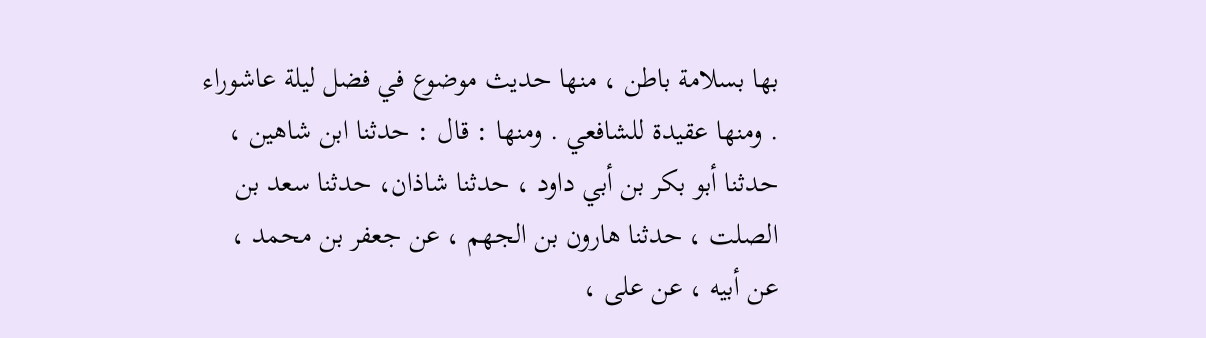بها بسلامة باطن ، منها حديث موضوع في فضل ليلة عاشوراء . ومنها عقيدة للشافعي . ومنها : قال : حدثنا ابن شاهين ، حدثنا أبو بكر بن أبي داود ، حدثنا شاذان، حدثنا سعد بن الصلت ، حدثنا هارون بن الجهم ، عن جعفر بن محمد ، عن أبيه ، عن على ،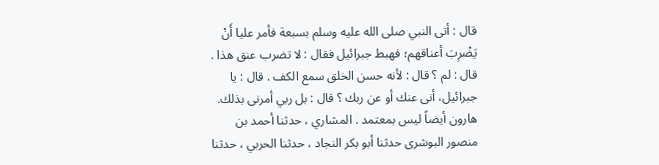قال : أتى النبي صلى الله عليه وسلم بسبعة فأمر عليا أَنْ يَضْرِبَ أعناقهم؛ فهبط جبرائيل فقال : لا تضرب عنق هذا . قال : لم ؟ قال : لأنه حسن الخلق سمع الكف . قال : يا جبرائيل، أنى عنك أو عن ربك ؟ قال : بل ربي أمرنى بذلك. هارون أيضاً ليس بمعتمد . المشاري ، حدثنا أحمد بن منصور البوشرى حدثنا أبو بكر النجاد ، حدثنا الحربي ، حدثنا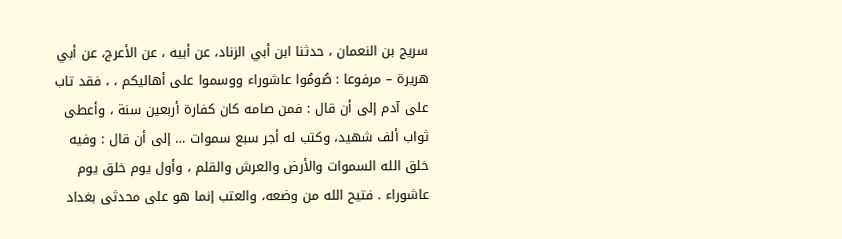سريج بن النعمان ، حدثنا ابن أبي الزناد، عن أبيه ، عن الأعرج، عن أبي هريرة – مرفوعا : صُومُوا عاشوراء ووسموا على أهاليكم ، ، فقد تاب على آدم إلى أن قال : فمن صامه كان كفارة أربعين سنة ، وأعطى ثواب ألف شهيد، وكتب له أجر سبع سموات … إلى أن قال : وفيه خلق الله السموات والأرض والعرش والقلم ، وأول يوم خلق يوم عاشوراء . فتيح الله من وضعه، والعتب إنما هو على محدثى بغداد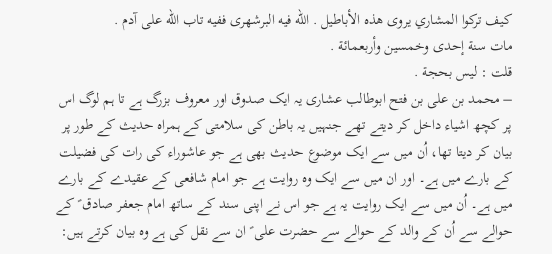كيف تركوا المشاري يروى هذه الأباطيل . الله فيه البرشهرى ففيه تاب الله على آدم .
مات سنة إحدى وخمسين وأربعمائة .
قلت : ليس بحجة .
– محمد بن علی بن فتح ابوطالب عشاری یہ ایک صدوق اور معروف بزرگ ہے تا ہم لوگ اس پر کچھ اشیاء داخل کر دیتے تھے جنہیں یہ باطن کی سلامتی کے ہمراہ حدیث کے طور پر بیان کر دیتا تھا، اُن میں سے ایک موضوع حدیث بھی ہے جو عاشوراء کی رات کی فضیلت کے بارے میں ہے۔ اور ان میں سے ایک وہ روایت ہے جو امام شافعی کے عقیدے کے بارے میں ہے۔ اُن میں سے ایک روایت یہ ہے جو اس نے اپنی سند کے ساتھ امام جعفر صادق ؑ کے حوالے سے اُن کے والد کے حوالے سے حضرت علی ؑ ان سے نقل کی ہے وہ بیان کرتے ہیں: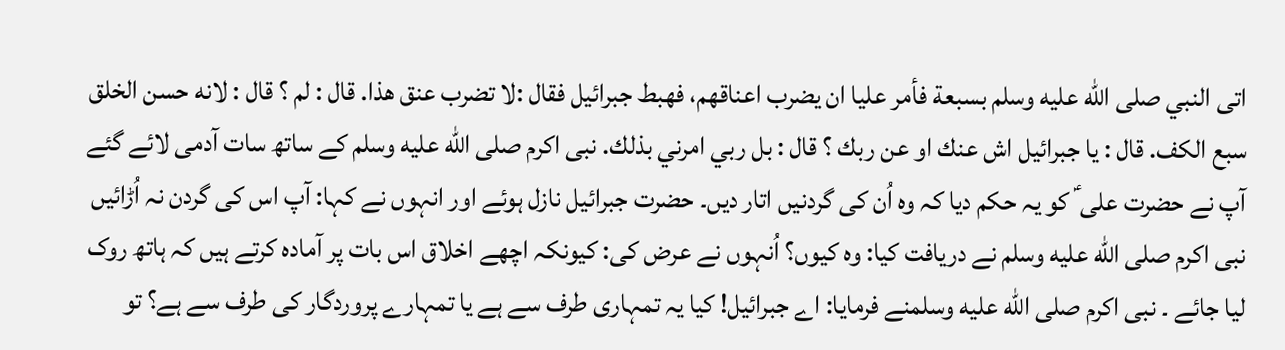اتى النبي صلى الله عليه وسلم بسبعة فأمر عليا ان يضرب اعناقهم، فهبط جبرائيل فقال :لا تضرب عنق هذا. قال : لم ؟ قال : لانه حسن الخلق سبع الكف. قال : يا جبرائیل اش عنك او عن ربك ؟ قال : بل ربي امرني بذلك. نبی اکرم صلى الله عليه وسلم کے ساتھ سات آدمی لائے گئے آپ نے حضرت علی ؑ کو یہ حکم دیا کہ وہ اُن کی گردنیں اتار دیں۔ حضرت جبرائیل نازل ہوئے اور انہوں نے کہا: آپ اس کی گردن نہ اُڑائیں نبی اکرم صلى الله عليه وسلم نے دریافت کیا: وہ کیوں؟ اُنہوں نے عرض کی: کیونکہ اچھے اخلاق اس بات پر آمادہ کرتے ہیں کہ ہاتھ روک لیا جائے ۔ نبی اکرم صلى الله عليه وسلمنے فرمایا: اے جبرائیل! کیا یہ تمہاری طرف سے ہے یا تمہارے پروردگار کی طرف سے ہے؟ تو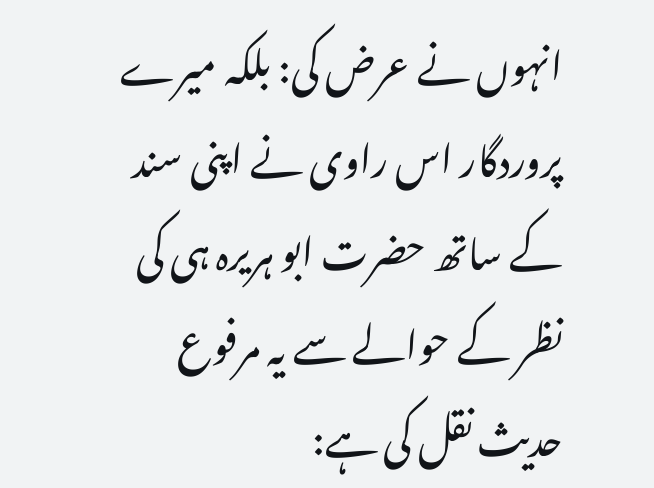انہوں نے عرض کی: بلکہ میرے پروردگار اس راوی نے اپنی سند کے ساتھ حضرت ابو ہریرہ ہی کی نظر کے حوالے سے یہ مرفوع حدیث نقل کی ہے: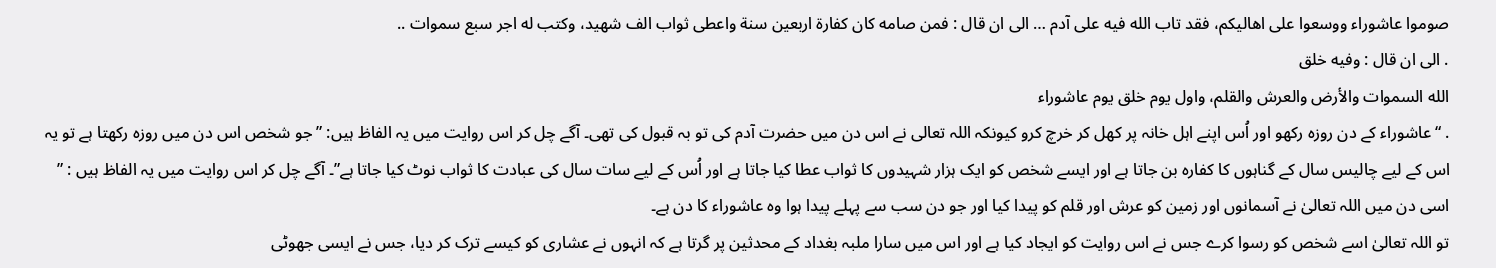صوموا عاشوراء ووسعوا على اهاليكم، فقد تاب الله فيه على آدم … الى ان قال : فمن صامه كان كفارة اربعين سنة واعطى ثواب الف شهيد، وكتب له اجر سبع سموات ..
. الى ان قال : وفيه خلق
الله السموات والأرض والعرش والقلم، واول يوم خلق يوم عاشوراء
. “عاشوراء کے دن روزہ رکھو اور اُس اپنے اہل خانہ پر کھل کر خرچ کرو کیونکہ اللہ تعالی نے اس دن میں حضرت آدم کی تو بہ قبول کی تھی۔ آگے چل کر اس روایت میں یہ الفاظ ہیں: ” جو شخص اس دن میں روزہ رکھتا ہے تو یہ اس کے لیے چالیس سال کے گناہوں کا کفارہ بن جاتا ہے اور ایسے شخص کو ایک ہزار شہیدوں کا ثواب عطا کیا جاتا ہے اور اُس کے لیے سات سال کی عبادت کا ثواب نوٹ کیا جاتا ہے”۔ آگے چل کر اس روایت میں یہ الفاظ ہیں : ” اسی دن میں اللہ تعالیٰ نے آسمانوں اور زمین کو عرش اور قلم کو پیدا کیا اور جو دن سب سے پہلے پیدا ہوا وہ عاشوراء کا دن ہے۔
تو اللہ تعالیٰ اسے شخص کو رسوا کرے جس نے اس روایت کو ایجاد کیا ہے اور اس میں سارا ملبہ بغداد کے محدثین پر گرتا ہے کہ انہوں نے عشاری کو کیسے ترک کر دیا، جس نے ایسی جھوٹی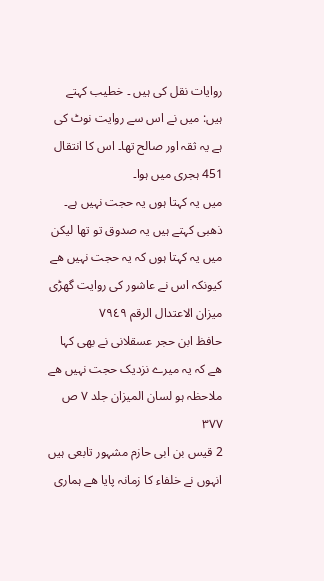روایات نقل کی ہیں ۔ خطیب کہتے ہیں: میں نے اس سے روایت نوٹ کی ہے یہ ثقہ اور صالح تھا۔ اس کا انتقال 451 ہجری میں ہوا۔
میں یہ کہتا ہوں یہ حجت نہیں ہے۔
ذھبی کہتے ہیں یہ صدوق تو تھا لیکن میں یہ کہتا ہوں کہ یہ حجت نہیں ھے کیونکہ اس نے عاشور کی روایت گھڑی
میزان الاعتدال الرقم ٧٩٤٩
حافظ ابن حجر عسقلانی نے بھی کہا ھے کہ یہ میرے نزدیک حجت نہیں ھے
ملاحظہ ہو لسان المیزان جلد ٧ ص ٣٧٧
2 قیس بن ابی حازم مشہور تابعی ہیں انہوں نے خلفاء کا زمانہ پایا ھے ہماری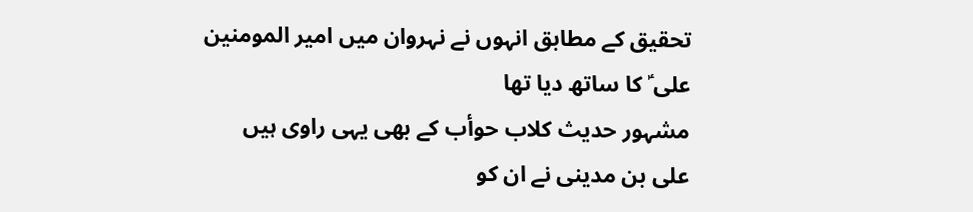تحقیق کے مطابق انہوں نے نہروان میں امیر المومنین علی ؑ کا ساتھ دیا تھا
مشہور حدیث کلاب حوأب کے بھی یہی راوی ہیں
علی بن مدینی نے ان کو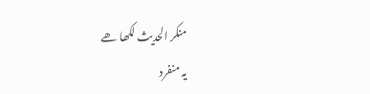منکر الحدیث لکھا ھے
یہ منفرد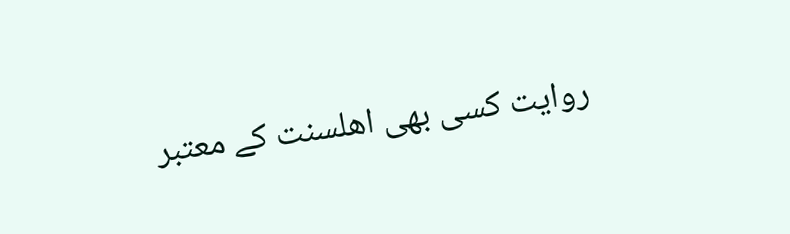روایت کسی بھی اھلسنت کے معتبر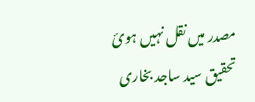مصدر میں نقل نہیں ہوئ
تحقیق سید ساجد بخاری